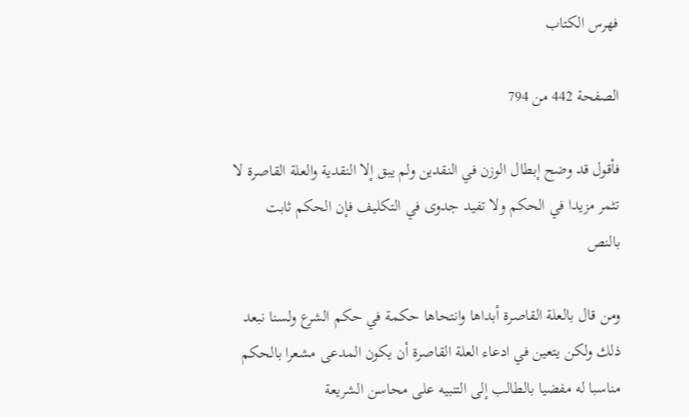فهرس الكتاب

الصفحة 442 من 794

فأقول قد وضح إبطال الوزن في النقدين ولم يبق إلا النقدية والعلة القاصرة لا تثمر مزيدا في الحكم ولا تفيد جدوى في التكليف فإن الحكم ثابت بالنص

ومن قال بالعلة القاصرة أبداها وانتحاها حكمة في حكم الشرع ولسنا نبعد ذلك ولكن يتعين في ادعاء العلة القاصرة أن يكون المدعى مشعرا بالحكم مناسبا له مفضيا بالطالب إلى التنبيه على محاسن الشريعة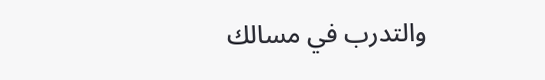والتدرب في مسالك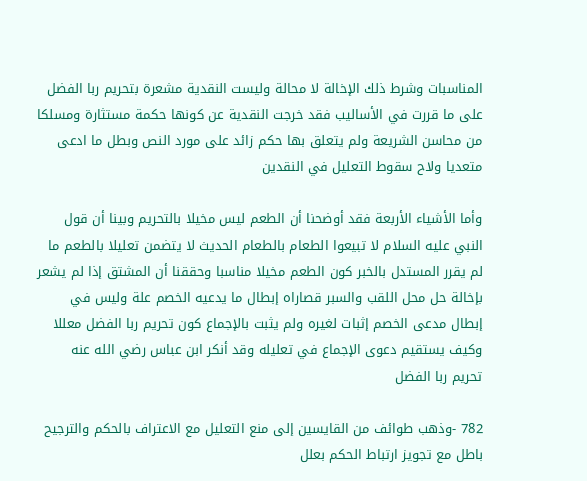المناسبات وشرط ذلك الإخالة لا محالة وليست النقدية مشعرة بتحريم ربا الفضل على ما قررت في الأساليب فقد خرجت النقدية عن كونها حكمة مستثارة ومسلكا من محاسن الشريعة ولم يتعلق بها حكم زائد على مورد النص وبطل ما ادعى متعديا ولاح سقوط التعليل في النقدين

وأما الأشياء الأربعة فقد أوضحنا أن الطعم ليس مخيلا بالتحريم وبينا أن قول النبي عليه السلام لا تبيعوا الطعام بالطعام الحديث لا يتضمن تعليلا بالطعم ما لم يقرر المستدل بالخبر كون الطعم مخيلا مناسبا وحققنا أن المشتق إذا لم يشعر بإخالة حل محل اللقب والسبر قصاراه إبطال ما يدعيه الخصم علة وليس في إبطال مدعى الخصم إثبات لغيره ولم يثبت بالإجماع كون تحريم ربا الفضل معللا وكيف يستقيم دعوى الإجماع في تعليله وقد أنكر ابن عباس رضي الله عنه تحريم ربا الفضل

782 -وذهب طوائف من القايسين إلى منع التعليل مع الاعتراف بالحكم والترجيح باطل مع تجويز ارتباط الحكم بعلل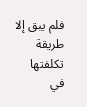فلم يبق إلا طريقة تكلفتها في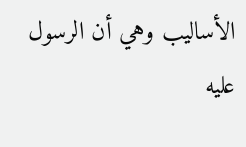الأساليب وهي أن الرسول عليه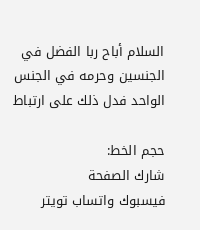السلام أباح ربا الفضل في الجنسين وحرمه في الجنس الواحد فدل ذلك على ارتباط

حجم الخط:
شارك الصفحة
فيسبوك واتساب تويتر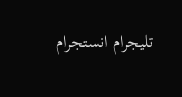تليجرام انستجرام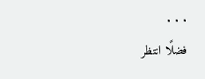. . .
فضلًا انتظر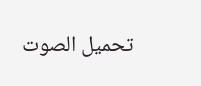تحميل الصوت